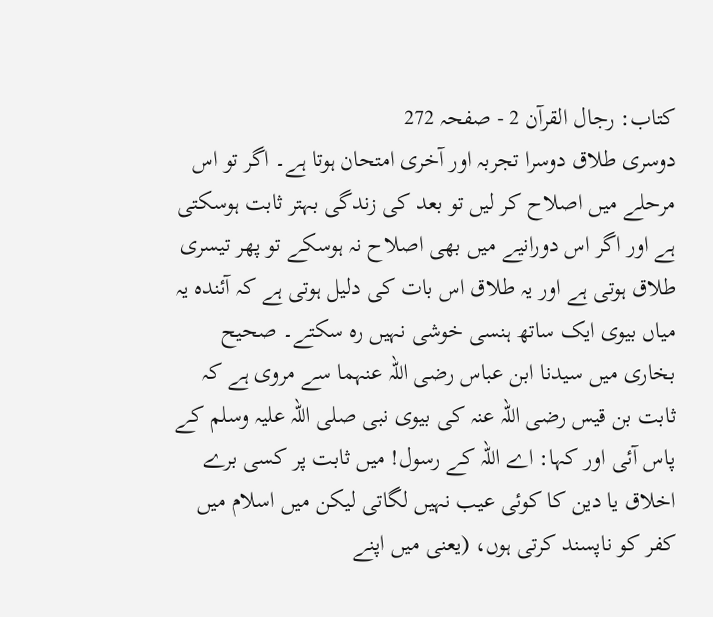کتاب: رجال القرآن 2 - صفحہ 272
دوسری طلاق دوسرا تجربہ اور آخری امتحان ہوتا ہے۔ اگر تو اس مرحلے میں اصلاح کر لیں تو بعد کی زندگی بہتر ثابت ہوسکتی ہے اور اگر اس دورانیے میں بھی اصلاح نہ ہوسکے تو پھر تیسری طلاق ہوتی ہے اور یہ طلاق اس بات کی دلیل ہوتی ہے کہ آئندہ یہ میاں بیوی ایک ساتھ ہنسی خوشی نہیں رہ سکتے۔ صحیح بخاری میں سیدنا ابن عباس رضی اللہ عنہما سے مروی ہے کہ ثابت بن قیس رضی اللہ عنہ کی بیوی نبی صلی اللہ علیہ وسلم کے پاس آئی اور کہا: اے اللہ کے رسول! میں ثابت پر کسی برے اخلاق یا دین کا کوئی عیب نہیں لگاتی لیکن میں اسلام میں کفر کو ناپسند کرتی ہوں، (یعنی میں اپنے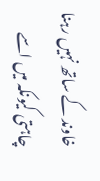خاوند کے ساتھ نہیں رہنا چاہتی کیونکہ میں اسے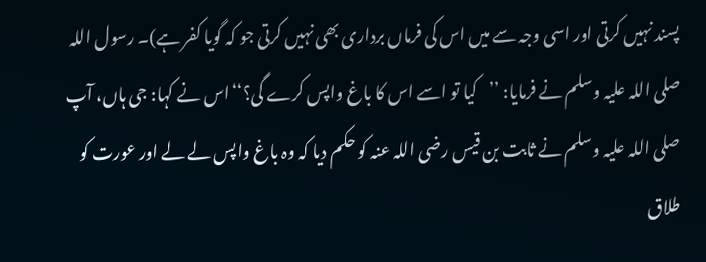پسند نہیں کرتی اور اسی وجہ سے میں اس کی فرماں برداری بھی نہیں کرتی جو کہ گویا کفر ہے)۔ رسول اللہ صلی اللہ علیہ وسلم نے فرمایا: ’’کیا تو اسے اس کا باغ واپس کرے گی؟‘‘اس نے کہا: جی ہاں، آپ صلی اللہ علیہ وسلم نے ثابت بن قیس رضی اللہ عنہ کو حکم دیا کہ وہ باغ واپس لے لے اور عورت کو طلاق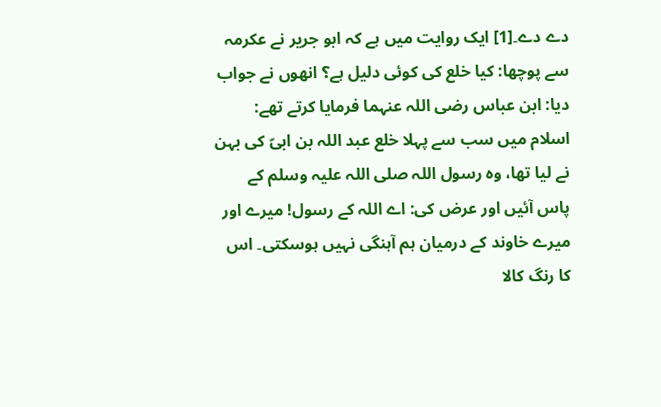دے دے۔[1] ایک روایت میں ہے کہ ابو جریر نے عکرمہ سے پوچھا: کیا خلع کی کوئی دلیل ہے؟ انھوں نے جواب دیا: ابن عباس رضی اللہ عنہما فرمایا کرتے تھے: اسلام میں سب سے پہلا خلع عبد اللہ بن ابیّ کی بہن نے لیا تھا، وہ رسول اللہ صلی اللہ علیہ وسلم کے پاس آئیں اور عرض کی: اے اللہ کے رسول! میرے اور میرے خاوند کے درمیان ہم آہنگی نہیں ہوسکتی۔ اس کا رنگ کالا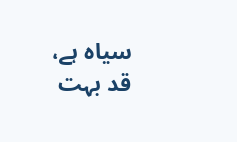سیاہ ہے، قد بہت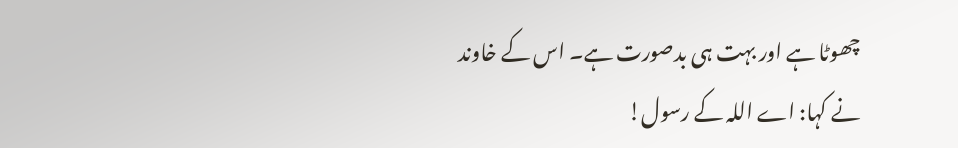چھوٹا ہے اور بہت ہی بدصورت ہے۔ اس کے خاوند نے کہا: اے اللہ کے رسول!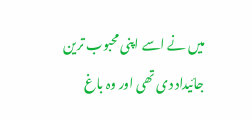میں نے اسے اپنی محبوب ترین جائیداد دی تھی اور وہ باغ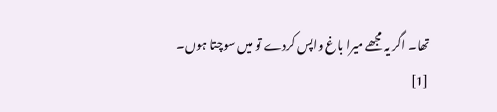تھا۔ اگر یہ مجھے میرا باغ واپس کردے تو میں سوچتا ہوں۔
[1]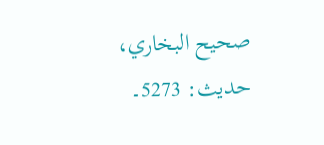صحیح البخاري، حدیث: 5273۔